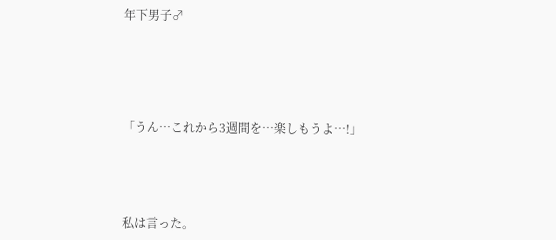年下男子♂






「うん…これから3週間を…楽しもうよ…!」





私は言った。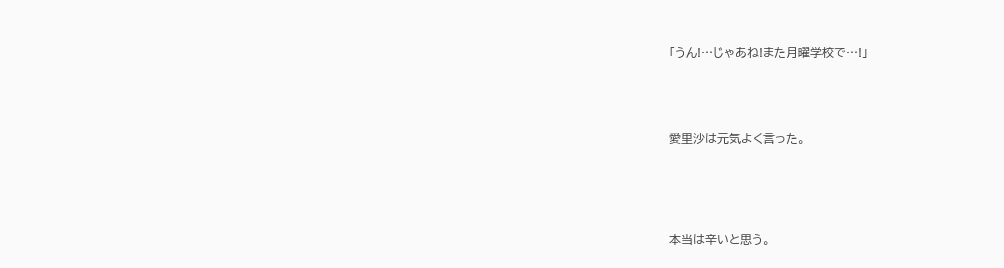「うん!…じゃあね!また月曜学校で…!」





愛里沙は元気よく言った。






本当は辛いと思う。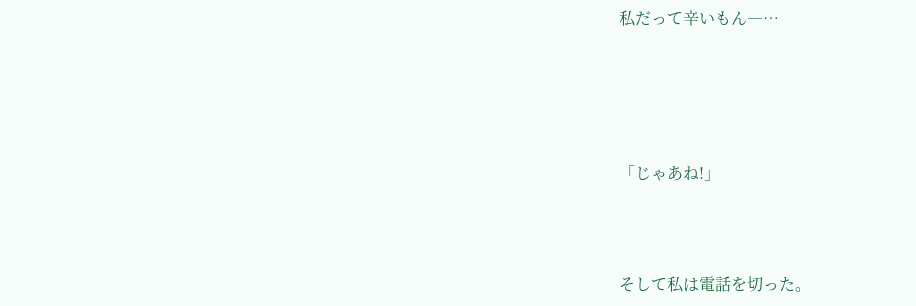私だって辛いもん―…






「じゃあね!」




そして私は電話を切った。